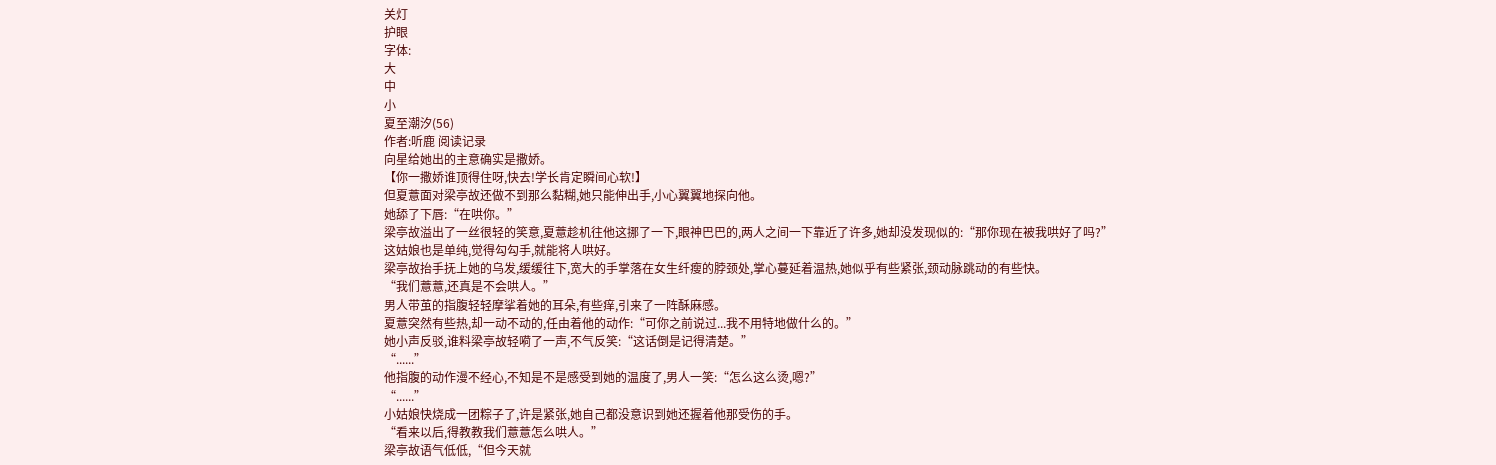关灯
护眼
字体:
大
中
小
夏至潮汐(56)
作者:听鹿 阅读记录
向星给她出的主意确实是撒娇。
【你一撒娇谁顶得住呀,快去!学长肯定瞬间心软!】
但夏薏面对梁亭故还做不到那么黏糊,她只能伸出手,小心翼翼地探向他。
她舔了下唇:“在哄你。”
梁亭故溢出了一丝很轻的笑意,夏薏趁机往他这挪了一下,眼神巴巴的,两人之间一下靠近了许多,她却没发现似的:“那你现在被我哄好了吗?”
这姑娘也是单纯,觉得勾勾手,就能将人哄好。
梁亭故抬手抚上她的乌发,缓缓往下,宽大的手掌落在女生纤瘦的脖颈处,掌心蔓延着温热,她似乎有些紧张,颈动脉跳动的有些快。
“我们薏薏,还真是不会哄人。”
男人带茧的指腹轻轻摩挲着她的耳朵,有些痒,引来了一阵酥麻感。
夏薏突然有些热,却一动不动的,任由着他的动作:“可你之前说过...我不用特地做什么的。”
她小声反驳,谁料梁亭故轻嗬了一声,不气反笑:“这话倒是记得清楚。”
“......”
他指腹的动作漫不经心,不知是不是感受到她的温度了,男人一笑:“怎么这么烫,嗯?”
“......”
小姑娘快烧成一团粽子了,许是紧张,她自己都没意识到她还握着他那受伤的手。
“看来以后,得教教我们薏薏怎么哄人。”
梁亭故语气低低,“但今天就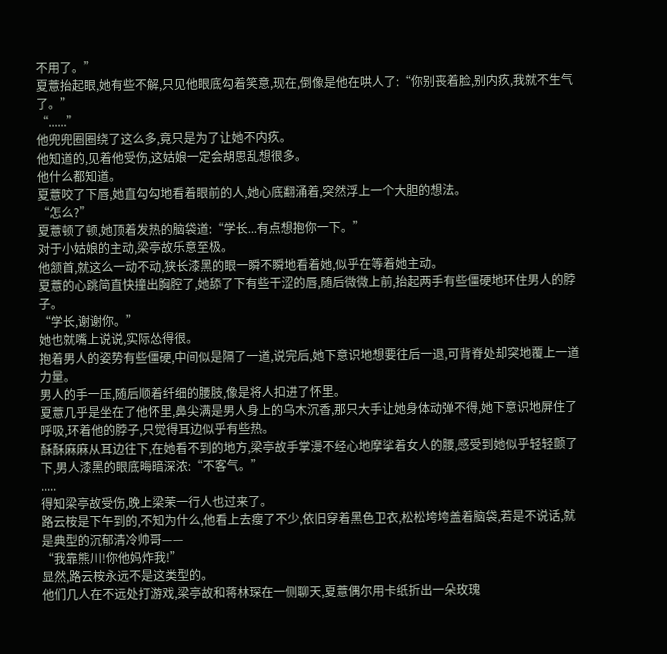不用了。”
夏薏抬起眼,她有些不解,只见他眼底勾着笑意,现在,倒像是他在哄人了:“你别丧着脸,别内疚,我就不生气了。”
“......”
他兜兜圈圈绕了这么多,竟只是为了让她不内疚。
他知道的,见着他受伤,这姑娘一定会胡思乱想很多。
他什么都知道。
夏薏咬了下唇,她直勾勾地看着眼前的人,她心底翻涌着,突然浮上一个大胆的想法。
“怎么?”
夏薏顿了顿,她顶着发热的脑袋道:“学长...有点想抱你一下。”
对于小姑娘的主动,梁亭故乐意至极。
他颔首,就这么一动不动,狭长漆黑的眼一瞬不瞬地看着她,似乎在等着她主动。
夏薏的心跳简直快撞出胸腔了,她舔了下有些干涩的唇,随后微微上前,抬起两手有些僵硬地环住男人的脖子。
“学长,谢谢你。”
她也就嘴上说说,实际怂得很。
抱着男人的姿势有些僵硬,中间似是隔了一道,说完后,她下意识地想要往后一退,可背脊处却突地覆上一道力量。
男人的手一压,随后顺着纤细的腰肢,像是将人扣进了怀里。
夏薏几乎是坐在了他怀里,鼻尖满是男人身上的乌木沉香,那只大手让她身体动弹不得,她下意识地屏住了呼吸,环着他的脖子,只觉得耳边似乎有些热。
酥酥麻麻从耳边往下,在她看不到的地方,梁亭故手掌漫不经心地摩挲着女人的腰,感受到她似乎轻轻颤了下,男人漆黑的眼底晦暗深浓:“不客气。”
.....
得知梁亭故受伤,晚上梁茉一行人也过来了。
路云桉是下午到的,不知为什么,他看上去瘦了不少,依旧穿着黑色卫衣,松松垮垮盖着脑袋,若是不说话,就是典型的沉郁清冷帅哥——
“我靠熊川!你他妈炸我!”
显然,路云桉永远不是这类型的。
他们几人在不远处打游戏,梁亭故和蒋林琛在一侧聊天,夏薏偶尔用卡纸折出一朵玫瑰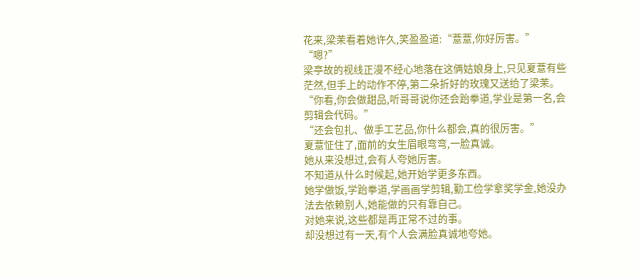花来,梁茉看着她许久,笑盈盈道:“薏薏,你好厉害。”
“嗯?”
梁亭故的视线正漫不经心地落在这俩姑娘身上,只见夏薏有些茫然,但手上的动作不停,第二朵折好的玫瑰又送给了梁茉。
“你看,你会做甜品,听哥哥说你还会跆拳道,学业是第一名,会剪辑会代码。”
“还会包扎、做手工艺品,你什么都会,真的很厉害。”
夏薏怔住了,面前的女生眉眼弯弯,一脸真诚。
她从来没想过,会有人夸她厉害。
不知道从什么时候起,她开始学更多东西。
她学做饭,学跆拳道,学画画学剪辑,勤工俭学拿奖学金,她没办法去依赖别人,她能做的只有靠自己。
对她来说,这些都是再正常不过的事。
却没想过有一天,有个人会满脸真诚地夸她。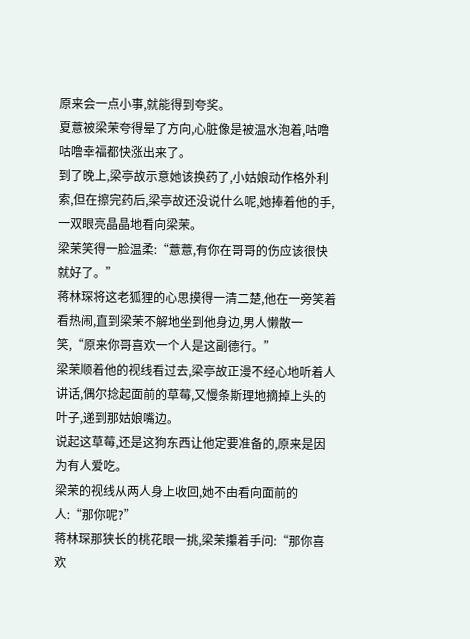原来会一点小事,就能得到夸奖。
夏薏被梁茉夸得晕了方向,心脏像是被温水泡着,咕噜咕噜幸福都快涨出来了。
到了晚上,梁亭故示意她该换药了,小姑娘动作格外利索,但在擦完药后,梁亭故还没说什么呢,她捧着他的手,一双眼亮晶晶地看向梁茉。
梁茉笑得一脸温柔:“薏薏,有你在哥哥的伤应该很快就好了。”
蒋林琛将这老狐狸的心思摸得一清二楚,他在一旁笑着看热闹,直到梁茉不解地坐到他身边,男人懒散一笑,“原来你哥喜欢一个人是这副德行。”
梁茉顺着他的视线看过去,梁亭故正漫不经心地听着人讲话,偶尔捻起面前的草莓,又慢条斯理地摘掉上头的叶子,递到那姑娘嘴边。
说起这草莓,还是这狗东西让他定要准备的,原来是因为有人爱吃。
梁茉的视线从两人身上收回,她不由看向面前的人:“那你呢?”
蒋林琛那狭长的桃花眼一挑,梁茉攥着手问:“那你喜欢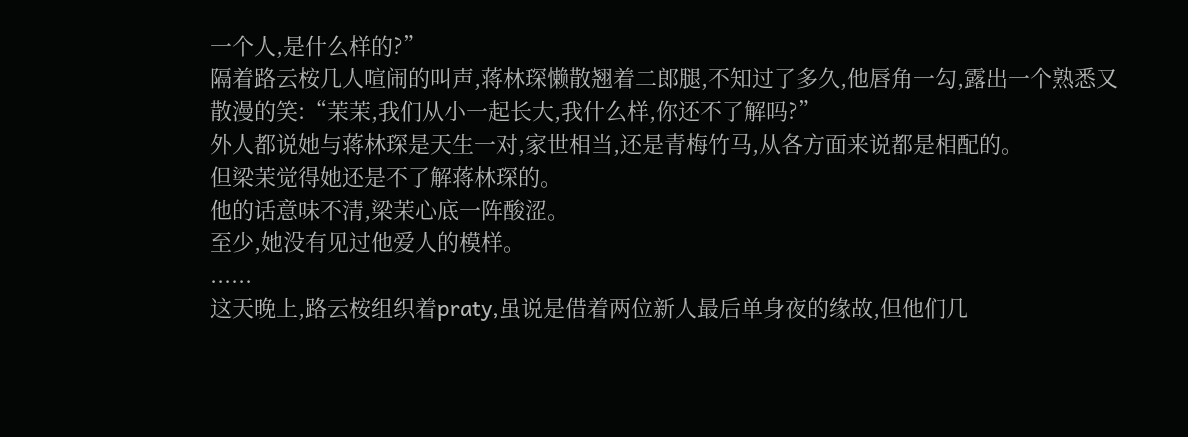一个人,是什么样的?”
隔着路云桉几人喧闹的叫声,蒋林琛懒散翘着二郎腿,不知过了多久,他唇角一勾,露出一个熟悉又散漫的笑:“茉茉,我们从小一起长大,我什么样,你还不了解吗?”
外人都说她与蒋林琛是天生一对,家世相当,还是青梅竹马,从各方面来说都是相配的。
但梁茉觉得她还是不了解蒋林琛的。
他的话意味不清,梁茉心底一阵酸涩。
至少,她没有见过他爱人的模样。
......
这天晚上,路云桉组织着praty,虽说是借着两位新人最后单身夜的缘故,但他们几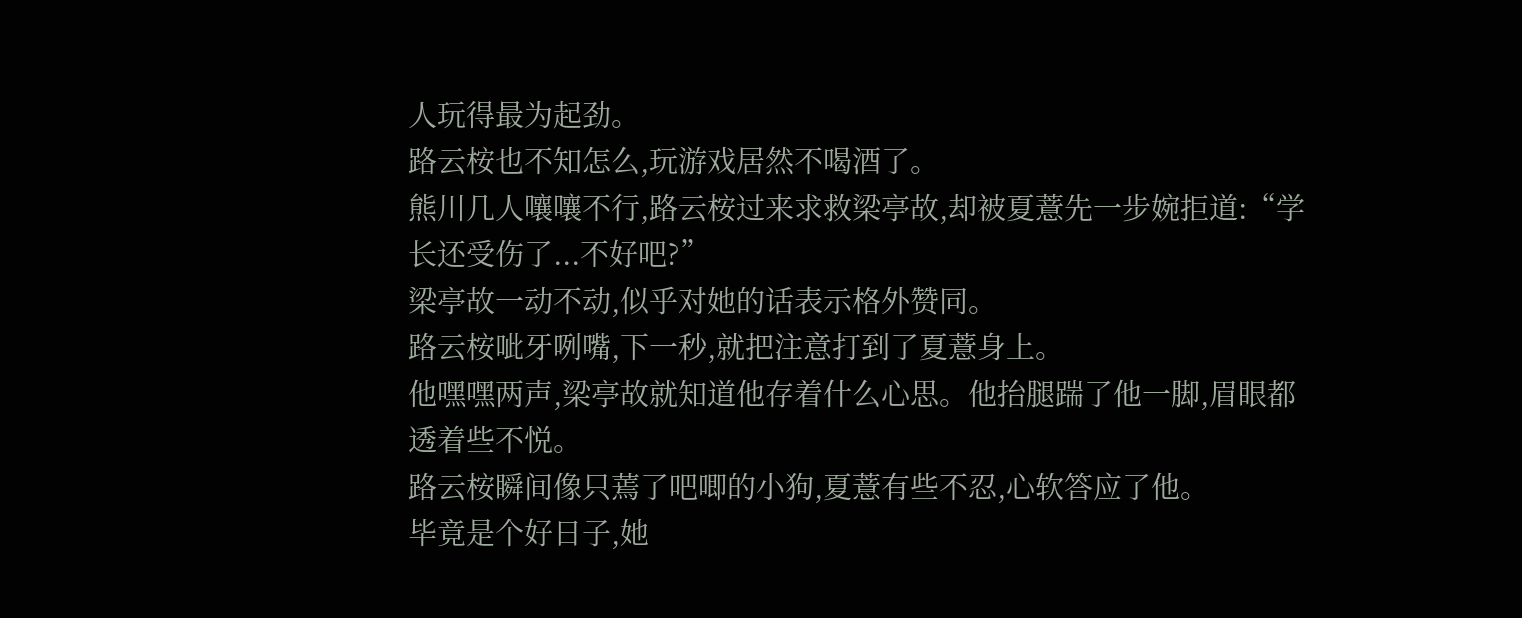人玩得最为起劲。
路云桉也不知怎么,玩游戏居然不喝酒了。
熊川几人嚷嚷不行,路云桉过来求救梁亭故,却被夏薏先一步婉拒道:“学长还受伤了...不好吧?”
梁亭故一动不动,似乎对她的话表示格外赞同。
路云桉呲牙咧嘴,下一秒,就把注意打到了夏薏身上。
他嘿嘿两声,梁亭故就知道他存着什么心思。他抬腿踹了他一脚,眉眼都透着些不悦。
路云桉瞬间像只蔫了吧唧的小狗,夏薏有些不忍,心软答应了他。
毕竟是个好日子,她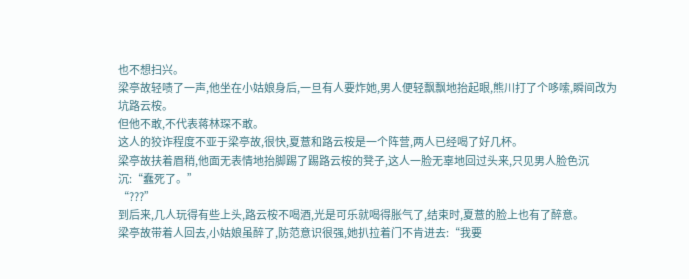也不想扫兴。
梁亭故轻啧了一声,他坐在小姑娘身后,一旦有人要炸她,男人便轻飘飘地抬起眼,熊川打了个哆嗦,瞬间改为坑路云桉。
但他不敢,不代表蒋林琛不敢。
这人的狡诈程度不亚于梁亭故,很快,夏薏和路云桉是一个阵营,两人已经喝了好几杯。
梁亭故扶着眉稍,他面无表情地抬脚踢了踢路云桉的凳子,这人一脸无辜地回过头来,只见男人脸色沉沉:“蠢死了。”
“???”
到后来,几人玩得有些上头,路云桉不喝酒,光是可乐就喝得胀气了,结束时,夏薏的脸上也有了醉意。
梁亭故带着人回去,小姑娘虽醉了,防范意识很强,她扒拉着门不肯进去:“我要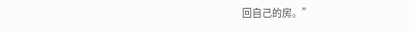回自己的房。”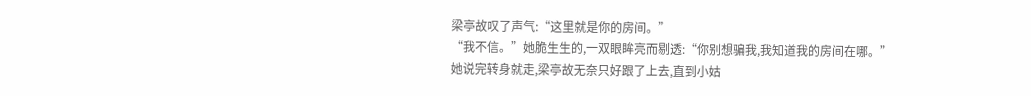梁亭故叹了声气:“这里就是你的房间。”
“我不信。”她脆生生的,一双眼眸亮而剔透:“你别想骗我,我知道我的房间在哪。”
她说完转身就走,梁亭故无奈只好跟了上去,直到小姑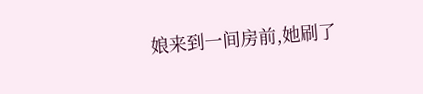娘来到一间房前,她刷了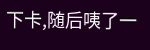下卡,随后咦了一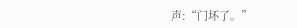声:“门坏了。”